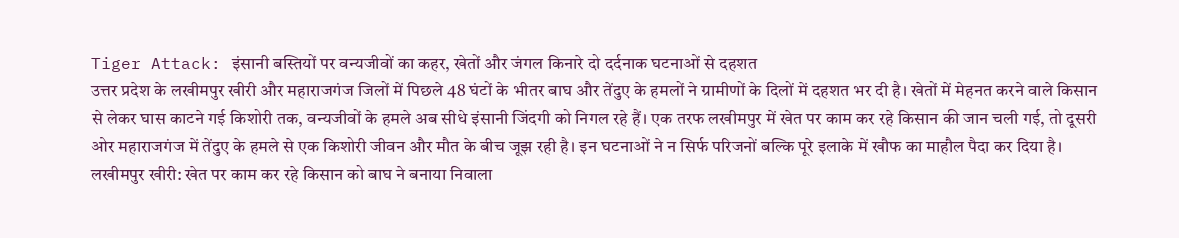Tiger Attack: इंसानी बस्तियों पर वन्यजीवों का कहर, खेतों और जंगल किनारे दो दर्दनाक घटनाओं से दहशत
उत्तर प्रदेश के लखीमपुर खीरी और महाराजगंज जिलों में पिछले 48 घंटों के भीतर बाघ और तेंदुए के हमलों ने ग्रामीणों के दिलों में दहशत भर दी है। खेतों में मेहनत करने वाले किसान से लेकर घास काटने गई किशोरी तक, वन्यजीवों के हमले अब सीधे इंसानी जिंदगी को निगल रहे हैं। एक तरफ लखीमपुर में खेत पर काम कर रहे किसान की जान चली गई, तो दूसरी ओर महाराजगंज में तेंदुए के हमले से एक किशोरी जीवन और मौत के बीच जूझ रही है। इन घटनाओं ने न सिर्फ परिजनों बल्कि पूरे इलाके में खौफ का माहौल पैदा कर दिया है।
लखीमपुर खीरी: खेत पर काम कर रहे किसान को बाघ ने बनाया निवाला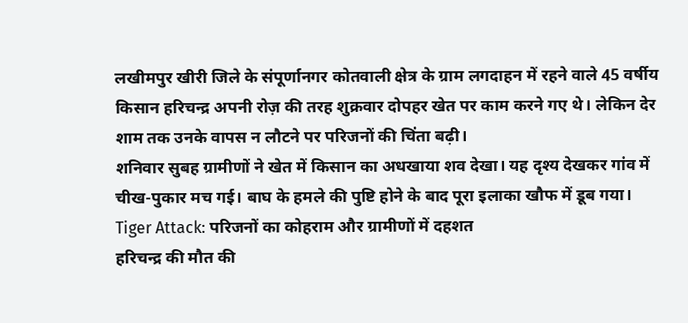लखीमपुर खीरी जिले के संपूर्णानगर कोतवाली क्षेत्र के ग्राम लगदाहन में रहने वाले 45 वर्षीय किसान हरिचन्द्र अपनी रोज़ की तरह शुक्रवार दोपहर खेत पर काम करने गए थे। लेकिन देर शाम तक उनके वापस न लौटने पर परिजनों की चिंता बढ़ी।
शनिवार सुबह ग्रामीणों ने खेत में किसान का अधखाया शव देखा। यह दृश्य देखकर गांव में चीख-पुकार मच गई। बाघ के हमले की पुष्टि होने के बाद पूरा इलाका खौफ में डूब गया।
Tiger Attack: परिजनों का कोहराम और ग्रामीणों में दहशत
हरिचन्द्र की मौत की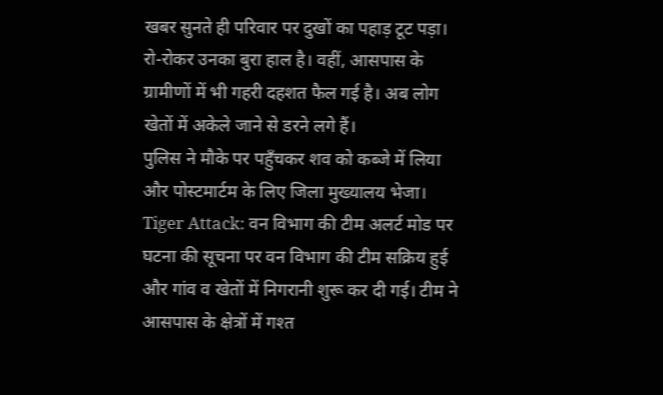खबर सुनते ही परिवार पर दुखों का पहाड़ टूट पड़ा। रो-रोकर उनका बुरा हाल है। वहीं, आसपास के ग्रामीणों में भी गहरी दहशत फैल गई है। अब लोग खेतों में अकेले जाने से डरने लगे हैं।
पुलिस ने मौके पर पहुँचकर शव को कब्जे में लिया और पोस्टमार्टम के लिए जिला मुख्यालय भेजा।
Tiger Attack: वन विभाग की टीम अलर्ट मोड पर
घटना की सूचना पर वन विभाग की टीम सक्रिय हुई और गांव व खेतों में निगरानी शुरू कर दी गई। टीम ने आसपास के क्षेत्रों में गश्त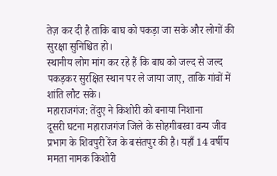तेज़ कर दी है ताकि बाघ को पकड़ा जा सके और लोगों की सुरक्षा सुनिश्चित हो।
स्थानीय लोग मांग कर रहे हैं कि बाघ को जल्द से जल्द पकड़कर सुरक्षित स्थान पर ले जाया जाए, ताकि गांवों में शांति लौट सके।
महाराजगंज: तेंदुए ने किशोरी को बनाया निशाना
दूसरी घटना महाराजगंज जिले के सोहगीबरवा वन्य जीव प्रभाग के शिवपुरी रेंज के बसंतपुर की है। यहाँ 14 वर्षीय ममता नामक किशोरी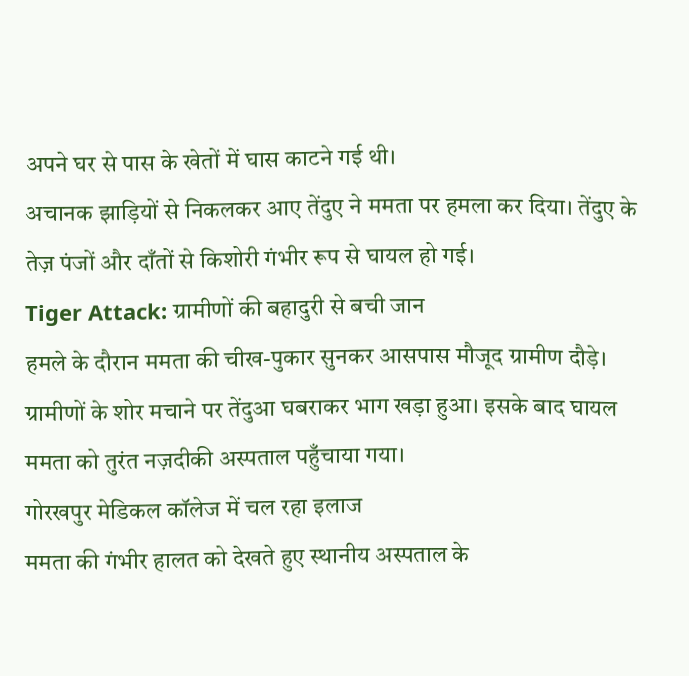अपने घर से पास के खेतों में घास काटने गई थी।
अचानक झाड़ियों से निकलकर आए तेंदुए ने ममता पर हमला कर दिया। तेंदुए के तेज़ पंजों और दाँतों से किशोरी गंभीर रूप से घायल हो गई।
Tiger Attack: ग्रामीणों की बहादुरी से बची जान
हमले के दौरान ममता की चीख-पुकार सुनकर आसपास मौजूद ग्रामीण दौड़े। ग्रामीणों के शोर मचाने पर तेंदुआ घबराकर भाग खड़ा हुआ। इसके बाद घायल ममता को तुरंत नज़दीकी अस्पताल पहुँचाया गया।
गोरखपुर मेडिकल कॉलेज में चल रहा इलाज
ममता की गंभीर हालत को देखते हुए स्थानीय अस्पताल के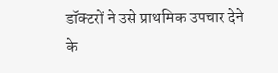डॉक्टरों ने उसे प्राथमिक उपचार देने के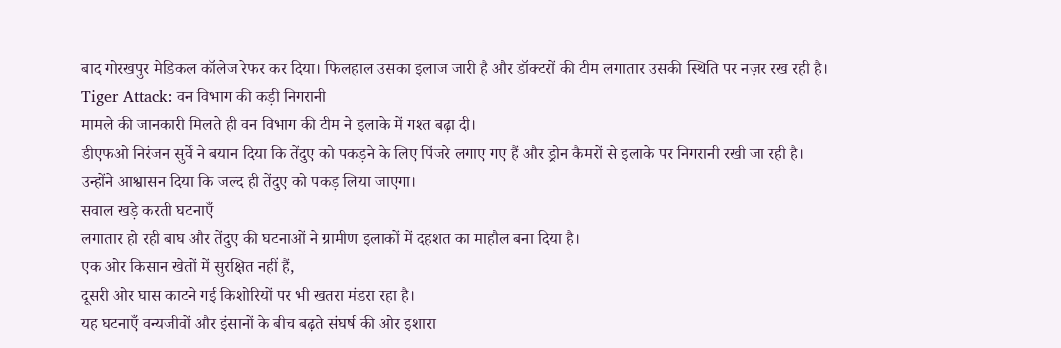बाद गोरखपुर मेडिकल कॉलेज रेफर कर दिया। फिलहाल उसका इलाज जारी है और डॉक्टरों की टीम लगातार उसकी स्थिति पर नज़र रख रही है।
Tiger Attack: वन विभाग की कड़ी निगरानी
मामले की जानकारी मिलते ही वन विभाग की टीम ने इलाके में गश्त बढ़ा दी।
डीएफओ निरंजन सुर्वे ने बयान दिया कि तेंदुए को पकड़ने के लिए पिंजरे लगाए गए हैं और ड्रोन कैमरों से इलाके पर निगरानी रखी जा रही है।
उन्होंने आश्वासन दिया कि जल्द ही तेंदुए को पकड़ लिया जाएगा।
सवाल खड़े करती घटनाएँ
लगातार हो रही बाघ और तेंदुए की घटनाओं ने ग्रामीण इलाकों में दहशत का माहौल बना दिया है।
एक ओर किसान खेतों में सुरक्षित नहीं हैं,
दूसरी ओर घास काटने गई किशोरियों पर भी खतरा मंडरा रहा है।
यह घटनाएँ वन्यजीवों और इंसानों के बीच बढ़ते संघर्ष की ओर इशारा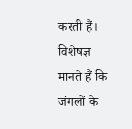करती हैं। विशेषज्ञ मानते हैं कि जंगलों के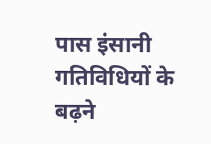पास इंसानी गतिविधियों के बढ़ने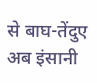से बाघ-तेंदुए अब इंसानी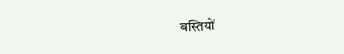बस्तियों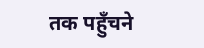तक पहुँचने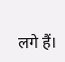लगे हैं।